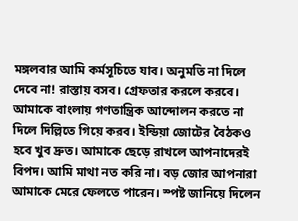মঙ্গলবার আমি কর্মসূচিতে যাব। অনুমতি না দিলে দেবে না! রাস্তায় বসব। গ্রেফতার করলে করবে। আমাকে বাংলায় গণতান্ত্রিক আন্দোলন করতে না দিলে দিল্লিতে গিয়ে করব। ইন্ডিয়া জোটের বৈঠকও হবে খুব দ্রুত। আমাকে ছেড়ে রাখলে আপনাদেরই বিপদ। আমি মাথা নত করি না। বড় জোর আপনারা আমাকে মেরে ফেলতে পারেন। স্পষ্ট জানিয়ে দিলেন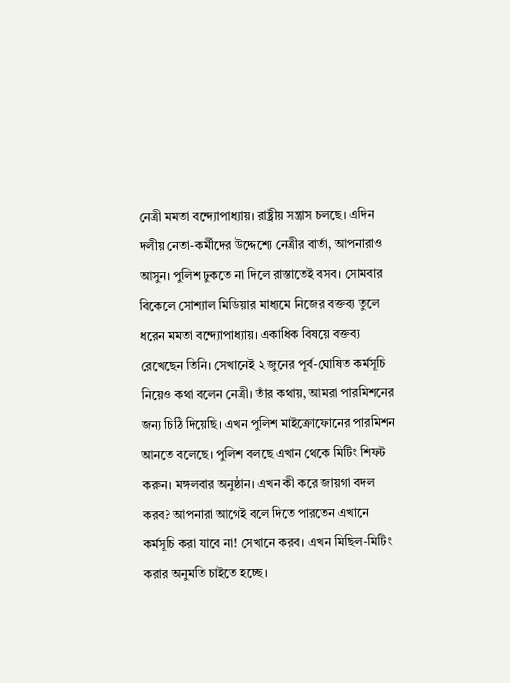নেত্রী মমতা বন্দ্যোপাধ্যায়। রাষ্ট্রীয় সন্ত্রাস চলছে। এদিন দলীয় নেতা-কর্মীদের উদ্দেশ্যে নেত্রীর বার্তা, আপনারাও আসুন। পুলিশ ঢুকতে না দিলে রাস্তাতেই বসব। সোমবার বিকেলে সোশ্যাল মিডিয়ার মাধ্যমে নিজের বক্তব্য তুলে ধরেন মমতা বন্দ্যোপাধ্যায়। একাধিক বিষয়ে বক্তব্য রেখেছেন তিনি। সেখানেই ২ জুনের পূর্ব-ঘোষিত কর্মসূচি নিয়েও কথা বলেন নেত্রী। তাঁর কথায়, আমরা পারমিশনের জন্য চিঠি দিয়েছি। এখন পুলিশ মাইক্রোফোনের পারমিশন আনতে বলেছে। পুলিশ বলছে এখান থেকে মিটিং শিফট করুন। মঙ্গলবার অনুষ্ঠান। এখন কী করে জায়গা বদল করব? আপনারা আগেই বলে দিতে পারতেন এখানে কর্মসূচি করা যাবে না! সেখানে করব। এখন মিছিল-মিটিং করার অনুমতি চাইতে হচ্ছে।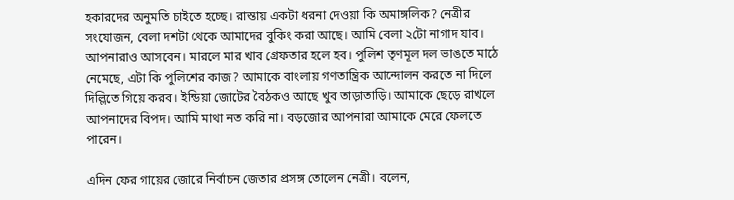হকারদের অনুমতি চাইতে হচ্ছে। রাস্তায় একটা ধরনা দেওয়া কি অমাঙ্গলিক? নেত্রীর সংযোজন, বেলা দশটা থেকে আমাদের বুকিং করা আছে। আমি বেলা ২টো নাগাদ যাব। আপনারাও আসবেন। মারলে মার খাব গ্রেফতার হলে হব। পুলিশ তৃণমূল দল ভাঙতে মাঠে নেমেছে, এটা কি পুলিশের কাজ? আমাকে বাংলায় গণতান্ত্রিক আন্দোলন করতে না দিলে দিল্লিতে গিয়ে করব। ইন্ডিয়া জোটের বৈঠকও আছে খুব তাড়াতাড়ি। আমাকে ছেড়ে রাখলে আপনাদের বিপদ। আমি মাথা নত করি না। বড়জোর আপনারা আমাকে মেরে ফেলতে পারেন।

এদিন ফের গায়ের জোরে নির্বাচন জেতার প্রসঙ্গ তোলেন নেত্রী। বলেন,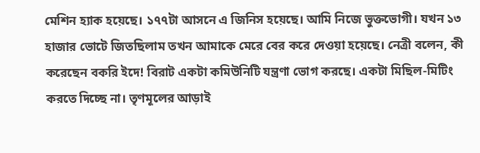মেশিন হ্যাক হয়েছে। ১৭৭টা আসনে এ জিনিস হয়েছে। আমি নিজে ভুক্তভোগী। যখন ১৩ হাজার ভোটে জিতছিলাম তখন আমাকে মেরে বের করে দেওয়া হয়েছে। নেত্রী বলেন, কী করেছেন বকরি ইদে! বিরাট একটা কমিউনিটি যন্ত্রণা ভোগ করছে। একটা মিছিল-মিটিং করতে দিচ্ছে না। তৃণমূলের আড়াই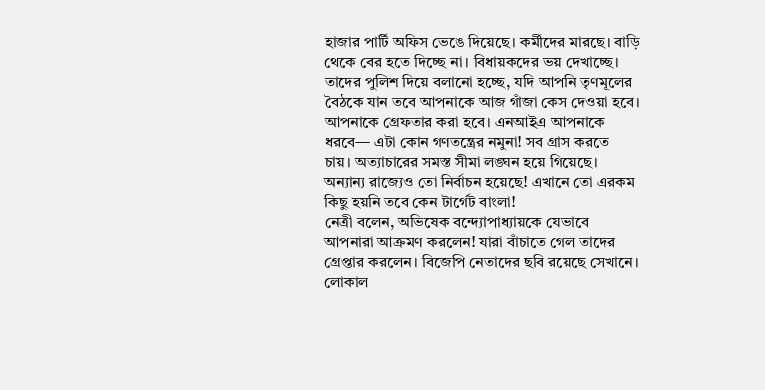হাজার পার্টি অফিস ভেঙে দিয়েছে। কর্মীদের মারছে। বাড়ি থেকে বের হতে দিচ্ছে না। বিধায়কদের ভয় দেখাচ্ছে। তাদের পুলিশ দিয়ে বলানো হচ্ছে, যদি আপনি তৃণমূলের বৈঠকে যান তবে আপনাকে আজ গাঁজা কেস দেওয়া হবে। আপনাকে গ্রেফতার করা হবে। এনআইএ আপনাকে ধরবে— এটা কোন গণতন্ত্রের নমুনা! সব গ্রাস করতে চায়। অত্যাচারের সমস্ত সীমা লঙ্ঘন হয়ে গিয়েছে। অন্যান্য রাজ্যেও তো নির্বাচন হয়েছে! এখানে তো এরকম কিছু হয়নি তবে কেন টার্গেট বাংলা!
নেত্রী বলেন, অভিষেক বন্দ্যোপাধ্যায়কে যেভাবে আপনারা আক্রমণ করলেন! যারা বাঁচাতে গেল তাদের গ্রেপ্তার করলেন। বিজেপি নেতাদের ছবি রয়েছে সেখানে। লোকাল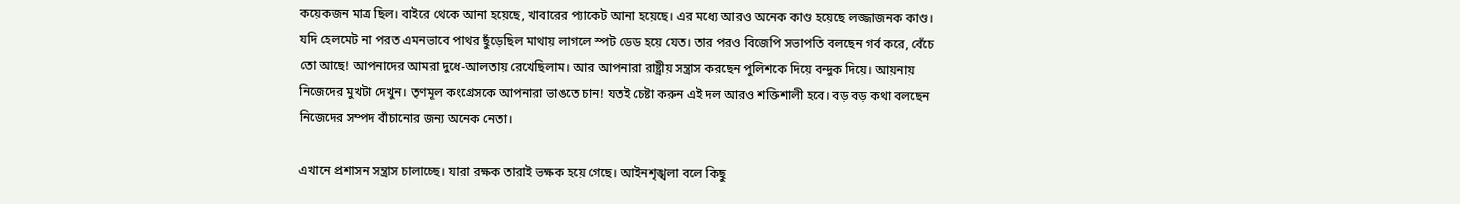কয়েকজন মাত্র ছিল। বাইরে থেকে আনা হয়েছে, খাবারের প্যাকেট আনা হয়েছে। এর মধ্যে আরও অনেক কাণ্ড হয়েছে লজ্জাজনক কাণ্ড। যদি হেলমেট না পরত এমনভাবে পাথর ছুঁড়েছিল মাথায় লাগলে স্পট ডেড হয়ে যেত। তার পরও বিজেপি সভাপতি বলছেন গর্ব করে, বেঁচে তো আছে! আপনাদের আমরা দুধে-আলতায় রেখেছিলাম। আর আপনারা রাষ্ট্রীয় সন্ত্রাস করছেন পুলিশকে দিয়ে বন্দুক দিয়ে। আয়নায় নিজেদের মুখটা দেখুন। তৃণমূল কংগ্রেসকে আপনারা ভাঙতে চান! যতই চেষ্টা করুন এই দল আরও শক্তিশালী হবে। বড় বড় কথা বলছেন নিজেদের সম্পদ বাঁচানোর জন্য অনেক নেতা।

এখানে প্রশাসন সন্ত্রাস চালাচ্ছে। যারা রক্ষক তারাই ভক্ষক হয়ে গেছে। আইনশৃঙ্খলা বলে কিছু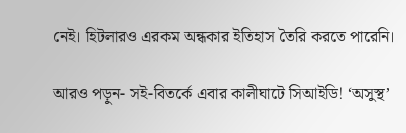নেই। হিটলারও এরকম অন্ধকার ইতিহাস তৈরি করতে পারেনি।

আরও পড়ুন- সই-বিতর্কে এবার কালীঘাটে সিআইডি! ‘অসুস্থ’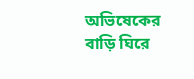অভিষেকের বাড়ি ঘিরে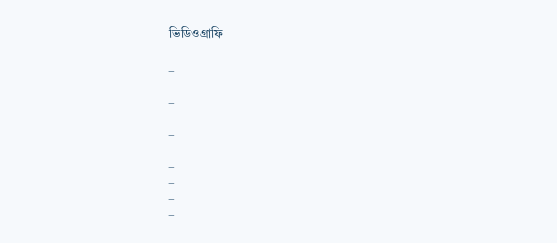ভিডিওগ্রাফি

_

_

_

_
_
_
_